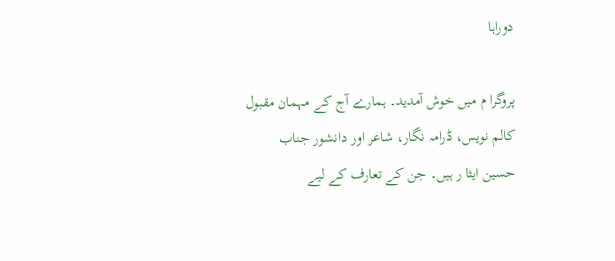دوراہا

پروگرا م میں خوش آمدید۔ ہمارے آج کے مہمان مقبول کالم نویس، ڈرامہ نگار، شاعر اور دانشور جناب حسین ایثا ر ہیں۔ جن کے تعارف کے لیے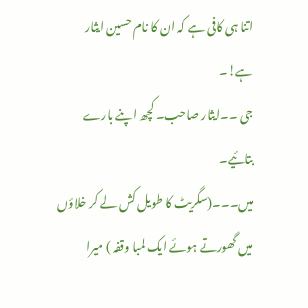اتنا ہی کافی ہے کہ ان کا نام حسین ایثار ہے!۔
جی ۔۔ایثار صاحب۔ کچھ اپنے بارے بتائیے۔
میں۔۔۔(سگریٹ کا طویل کش لے کر خلاؤں میں گھورتے ہوئے ایک لمبا وقفہ ) میرا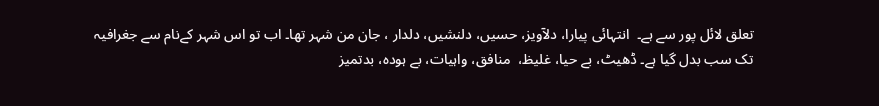تعلق لائل پور سے ہے۔  انتہائی پیارا، دلآویز، حسیں، دلنشیں، دلدار ، جان من شہر تھا۔ اب تو اس شہر کےنام سے جغرافیہ تک سب بدل گیا ہے۔ ڈھیٹ، بے حیا، غلیظ،  منافق، واہیات، بے ہودہ، بدتمیز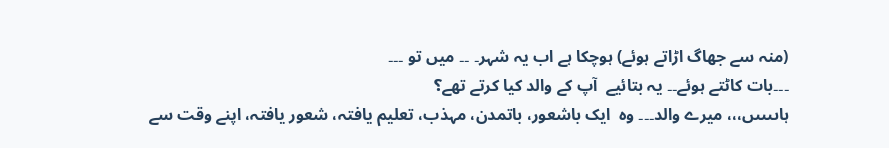(منہ سے جھاگ اڑاتے ہوئے) ہوچکا ہے اب یہ شہر۔ ۔۔ میں تو ۔۔۔
۔۔۔بات کاٹتے ہوئے۔۔ یہ بتائیے  آپ کے والد کیا کرتے تھے؟
ہاںںںںں،،، میرے والد۔۔۔ وہ  ایک باشعور، باتمدن، مہذب، تعلیم یافتہ، شعور یافتہ، اپنے وقت سے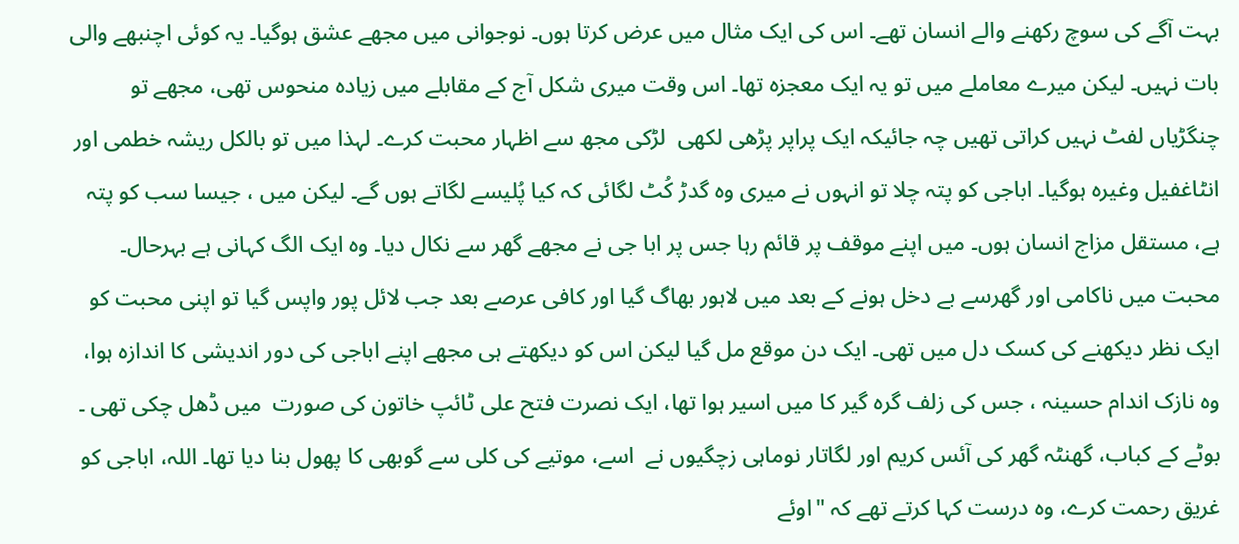بہت آگے کی سوچ رکھنے والے انسان تھے۔ اس کی ایک مثال میں عرض کرتا ہوں۔ نوجوانی میں مجھے عشق ہوگیا۔ یہ کوئی اچنبھے والی بات نہیں۔ لیکن میرے معاملے میں تو یہ ایک معجزہ تھا۔ اس وقت میری شکل آج کے مقابلے میں زیادہ منحوس تھی، مجھے تو چنگڑیاں لفٹ نہیں کراتی تھیں چہ جائیکہ ایک پراپر پڑھی لکھی  لڑکی مجھ سے اظہار محبت کرے۔ لہذا میں تو بالکل ریشہ خطمی اور انٹاغفیل وغیرہ ہوگیا۔ اباجی کو پتہ چلا تو انہوں نے میری وہ گدڑ کُٹ لگائی کہ کیا پُلیسے لگاتے ہوں گے۔ لیکن میں ، جیسا سب کو پتہ ہے، مستقل مزاج انسان ہوں۔ میں اپنے موقف پر قائم رہا جس پر ابا جی نے مجھے گھر سے نکال دیا۔ وہ ایک الگ کہانی ہے بہرحال۔ محبت میں ناکامی اور گھرسے بے دخل ہونے کے بعد میں لاہور بھاگ گیا اور کافی عرصے بعد جب لائل پور واپس گیا تو اپنی محبت کو ایک نظر دیکھنے کی کسک دل میں تھی۔ ایک دن موقع مل گیا لیکن اس کو دیکھتے ہی مجھے اپنے اباجی کی دور اندیشی کا اندازہ ہوا، وہ نازک اندام حسینہ ، جس کی زلف گرہ گیر کا میں اسیر ہوا تھا، ایک نصرت فتح علی ٹائپ خاتون کی صورت  میں ڈھل چکی تھی ۔ بوٹے کے کباب، گھنٹہ گھر کی آئس کریم اور لگاتار نوماہی زچگیوں نے  اسے، موتیے کی کلی سے گوبھی کا پھول بنا دیا تھا۔ اللہ، اباجی کو غریق رحمت کرے، وہ درست کہا کرتے تھے کہ "اوئے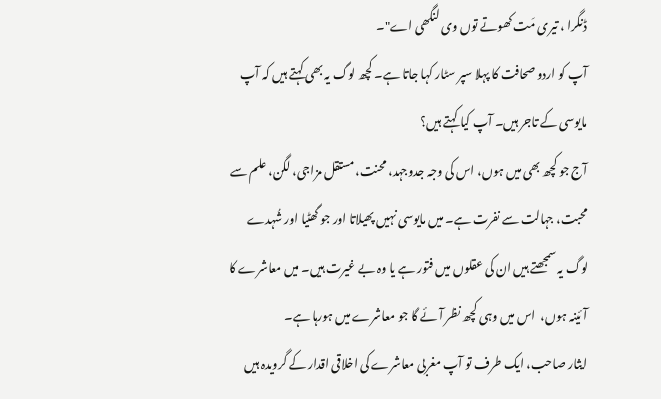ڈنگرا ، تیری مَت کھوتے توں وی لنگھی اے"۔
آپ کو اردو صحافت کا پہلا سپر سٹار کہا جاتا ہے۔ کچھ لوگ یہ بھی کہتے ہیں کہ آپ مایوسی کے تاجر ہیں۔ آپ کیا کہتے ہیں؟
آج جو کچھ بھی میں ہوں، اس کی وجہ جدوجہد، محنت، مستقل مزاجی، لگن، علم سے محبت، جہالت سے نفرت ہے۔ میں مایوسی نہیں پھیلاتا اور جو گھٹیا اور شُہدے لوگ یہ سمجھتے ہیں ان کی عقلوں میں فتور ہے یا وہ بے غیرت ہیں۔ میں معاشرے کا آئینہ ہوں،  اس میں وہی کچھ نظر آئے گا جو معاشرے میں ہورہا ہے۔
ایثار صاحب، ایک طرف تو آپ مغربی معاشرے کی اخلاقی اقدار کے گرویدہ ہیں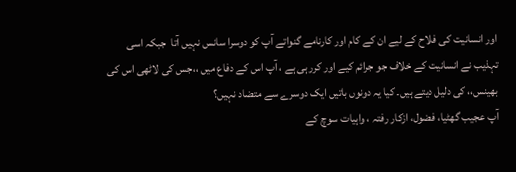اور انسانیت کی فلاح کے لیے ان کے کام اور کارنامے گنواتے آپ کو دوسرا سانس نہیں آتا  جبکہ اسی  تہذیب نے انسانیت کے خلاف جو جرائم کیے اور کررہی ہے ، آپ اس کے دفاع میں ،،جس کی لاٹھی اس کی بھینس،، کی دلیل دیتے ہیں۔ کیا یہ دونوں باتیں ایک دوسرے سے متضاد نہیں؟
آپ عجیب گھٹیا، فضول، ازکار رفتہ ، واہیات سوچ کے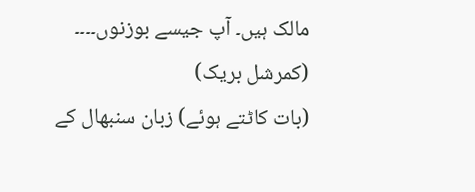مالک ہیں۔ آپ جیسے بوزنوں۔۔۔۔ (کمرشل بریک)
(بات کاٹتے ہوئے) زبان سنبھال کے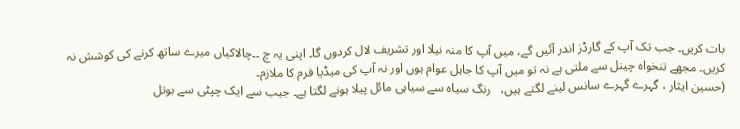بات کریں۔ جب تک آپ کے گارڈز اندر آئیں گے، میں آپ کا منہ نیلا اور تشریف لال کردوں گا۔ اپنی یہ چ ۔۔چالاکیاں میرے ساتھ کرنے کی کوشش نہ کریں۔ مجھے تنخواہ چینل سے ملتی ہے نہ تو میں آپ کا جاہل عوام ہوں اور نہ آپ کی میڈیا فرم کا ملازم۔
(حسین ایثار ، گہرے گہرے سانس لینے لگتے ہیں،   رنگ سیاہ سے سیاہی مائل پیلا ہونے لگتا ہے۔ جیب سے ایک چپٹی سے بوتل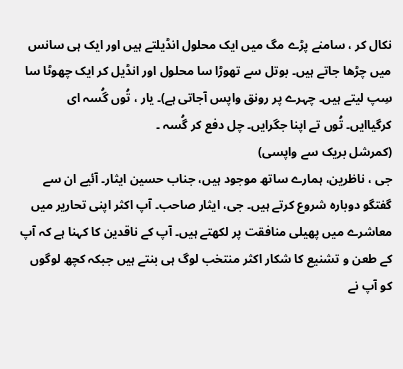نکال کر ، سامنے پڑے مگ میں ایک محلول انڈیلتے ہیں اور ایک ہی سانس میں چڑھا جاتے ہیں۔ بوتل سے تھوڑا سا محلول اور انڈیل کر ایک چھوٹا سا  سِپ لیتے ہیں۔ چہرے پر رونق واپس آجاتی ہے)۔ یار ، تُوں گُسہ ای کرگیاایں۔ تُوں تے اپنا جگرایں۔ چل دفع کر گُسہ ۔
(کمرشل بریک سے واپسی)
جی ، ناظرین، ہمارے ساتھ موجود ہیں، جناب حسین ایثار۔ آئیے ان سے گفتگو دوبارہ شروع کرتے ہیں۔ جی، ایثار صاحب۔ آپ اکثر اپنی تحاریر میں معاشرے میں پھیلی منافقت پر لکھتے ہیں۔ آپ کے ناقدین کا کہنا ہے کہ آپ کے طعن و تشنیع کا شکار اکثر منتخب لوگ ہی بنتے ہیں جبکہ کچھ لوگوں کو آپ نے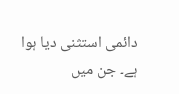دائمی استثنی دیا ہوا ہے۔ جن میں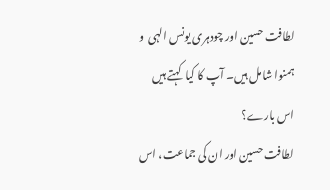لطافت حسین اور چودہری یونس الہی  و ہمنوا شامل ہیں۔ آپ کا کیا  کہتے ہیں اس بارے؟
لطافت حسین اور ان کی جماعت، اس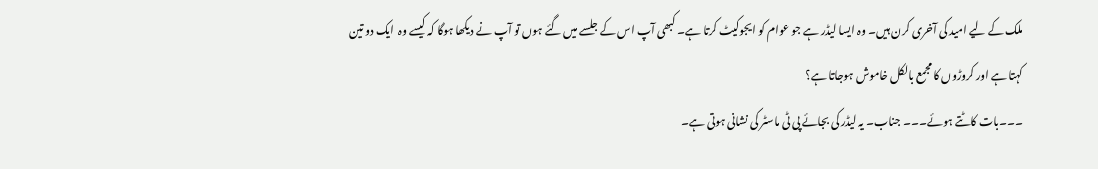ملک کے لیے امید کی آخری کرن ہیں۔ وہ ایسا لیڈر ہے جو عوام کو ایجوکیٹ کرتا ہے۔ کبھی آپ اس کے جلسے میں گئے ہوں تو آپ نے دیکھا ہوگا کہ کیسے وہ  ایک دو تین کہتا ہے اور کروڑوں کا مجمع بالکل خاموش ہوجاتا ہے؟
۔۔۔بات کاٹتے ہوئے۔۔۔ جناب۔ یہ لیڈر کی بجائے پی ٹی ماسٹر کی نشانی ہوتی ہے۔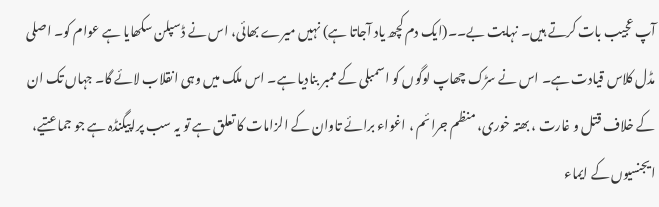آپ عجیب بات کرتے ہیں۔ نہایت بے۔۔(ایک دم کچھ یاد آجاتا ہے) نہیں میرے بھائی، اس نے ڈسپلن سکھایا ہے عوام کو۔ اصلی مڈل کلاس قیادت ہے۔ اس نے سڑک چھاپ لوگوں کو اسمبلی کے ممبر بنادیا ہے۔ اس ملک میں وہی انقلاب لائے گا۔ جہاں تک ان کے خلاف قتل و غارت ، بھتہ خوری، منظم جرائم ، اغواء برائے تاوان کے الزامات کا تعلق ہے تو یہ سب پراپیگنڈہ ہے جو جماعتیے، ایجنسیوں کے ایماء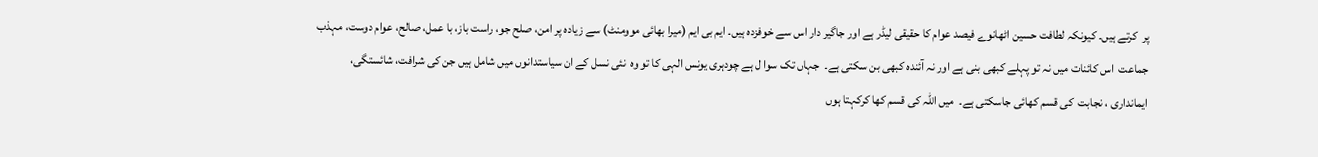پر  کرتے ہیں۔ کیونکہ لطافت حسین اٹھانوے فیصد عوام کا حقیقی لیڈر ہے اور جاگیر دار اس سے خوفزدہ ہیں۔ ایم بی ایم (میرا بھائی موومنٹ) سے زیادہ پر امن، صلح جو، راست باز، با عمل، صالح، عوام دوست، مہذب جماعت  اس کائنات میں نہ تو پہلے کبھی بنی ہے اور نہ آئندہ کبھی بن سکتی ہے۔  جہاں تک سوا ل ہے چودہری یونس الہی کا تو وہ  نئی نسل کے ان سیاستدانوں میں شامل ہیں جن کی شرافت، شائستگی، ایمانداری ، نجابت  کی قسم کھائی جاسکتی ہے۔  میں اللہ کی قسم کھا کرکہتا ہوں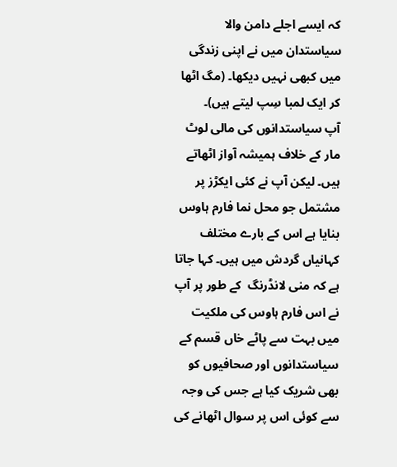کہ ایسے اجلے دامن والا سیاستدان میں نے اپنی زندگی میں کبھی نہیں دیکھا۔ (مگ اٹھا کر ایک لمبا سِپ لیتے ہیں)۔
آپ سیاستدانوں کی مالی لوٹ مار کے خلاف ہمیشہ آواز اٹھاتے ہیں۔ لیکن آپ نے کئی ایکڑز پر مشتمل جو محل نما فارم ہاوس بنایا ہے اس کے بارے مختلف کہانیاں گردش میں ہیں۔ کہا جاتا ہے کہ منی لانڈرنگ  کے طور پر آپ نے اس فارم ہاوس کی ملکیت میں بہت سے پاٹے خاں قسم کے سیاستدانوں اور صحافیوں کو بھی شریک کیا ہے جس کی وجہ سے کوئی اس پر سوال اٹھانے کی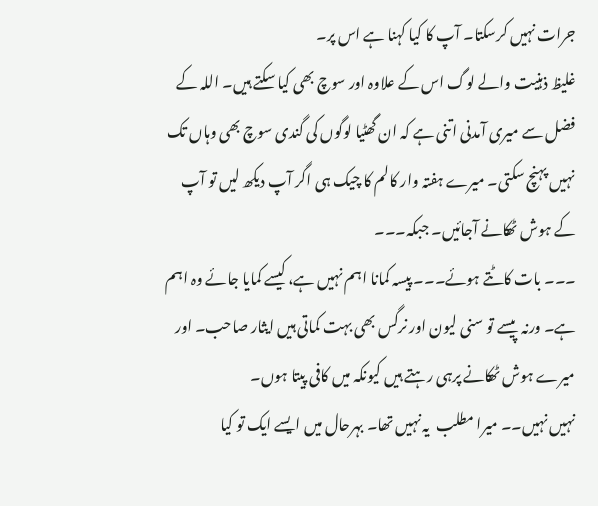جرات نہیں کرسکتا۔ آپ کا کیا کہنا ہے اس پر۔
غلیظ ذہنیت والے لوگ اس کے علاوہ اور سوچ بھی کیا سکتے ہیں۔ اللہ کے فضل سے میری آمدنی اتنی ہے کہ ان گھٹیا لوگوں کی گندی سوچ بھی وہاں تک نہیں پہنچ سکتی۔ میرے ہفتہ وار کالم کا چیک ہی اگر آپ دیکھ لیں تو آپ کے ہوش ٹھکانے آجائیں۔ جبکہ۔۔۔
۔۔۔ بات کاٹتے ہوئے۔۔۔ پیسہ کمانا اہم نہیں ہے، کیسے کمایا جائے وہ اہم ہے۔ ورنہ  پیسے تو سنی لیون اور نرگس بھی بہت کماتی ہیں ایثار صاحب۔ اور میرے ہوش ٹھکانے پرہی رہتے ہیں کیونکہ میں کافی پیتا ہوں۔
نہیں نہیں۔۔ میرا مطلب  یہ نہیں تھا۔ بہرحال میں ایسے ایک تو کیا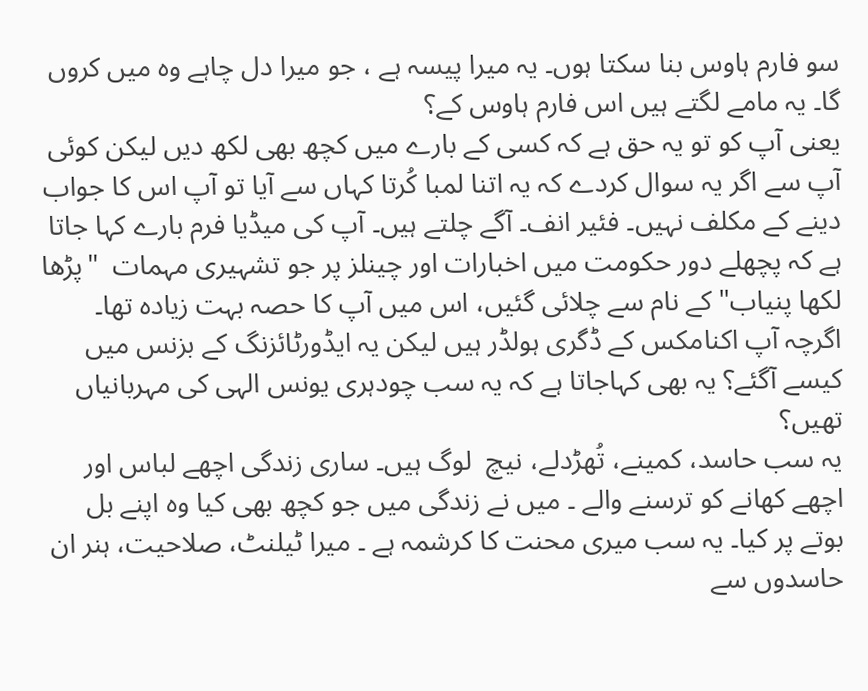سو فارم ہاوس بنا سکتا ہوں۔ یہ میرا پیسہ ہے ، جو میرا دل چاہے وہ میں کروں گا۔ یہ مامے لگتے ہیں اس فارم ہاوس کے؟
یعنی آپ کو تو یہ حق ہے کہ کسی کے بارے میں کچھ بھی لکھ دیں لیکن کوئی آپ سے اگر یہ سوال کردے کہ یہ اتنا لمبا کُرتا کہاں سے آیا تو آپ اس کا جواب دینے کے مکلف نہیں۔ فئیر انف۔ آگے چلتے ہیں۔ آپ کی میڈیا فرم بارے کہا جاتا ہے کہ پچھلے دور حکومت میں اخبارات اور چینلز پر جو تشہیری مہمات  "پڑھا لکھا پنیاب" کے نام سے چلائی گئیں، اس میں آپ کا حصہ بہت زیادہ تھا۔ اگرچہ آپ اکنامکس کے ڈگری ہولڈر ہیں لیکن یہ ایڈورٹائزنگ کے بزنس میں کیسے آگئے؟ یہ بھی کہاجاتا ہے کہ یہ سب چودہری یونس الہی کی مہربانیاں تھیں؟
یہ سب حاسد، کمینے، تُھڑدلے، نیچ  لوگ ہیں۔ ساری زندگی اچھے لباس اور اچھے کھانے کو ترسنے والے ۔ میں نے زندگی میں جو کچھ بھی کیا وہ اپنے بل بوتے پر کیا۔ یہ سب میری محنت کا کرشمہ ہے ۔ میرا ٹیلنٹ، صلاحیت، ہنر ان حاسدوں سے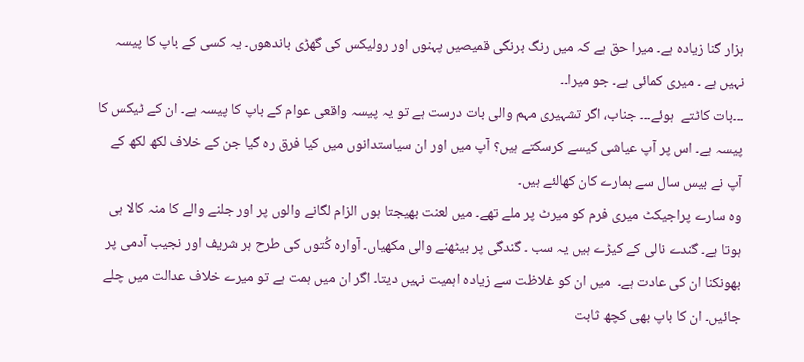ہزار گنا زیادہ ہے۔ میرا حق ہے کہ میں رنگ برنگی قمیصیں پہنوں اور رولیکس کی گھڑی باندھوں۔ یہ کسی کے باپ کا پیسہ نہیں ہے ۔ میری کمائی ہے۔ جو میرا۔۔
۔۔۔بات کاٹتے  ہوئے۔۔۔ جناب، اگر تشہیری مہم والی بات درست ہے تو یہ پیسہ واقعی عوام کے باپ کا پیسہ ہے۔ ان کے ٹیکس کا پیسہ ہے۔ اس پر آپ عیاشی کیسے کرسکتے ہیں؟ آپ میں اور ان سیاستدانوں میں کیا فرق رہ گیا جن کے خلاف لکھ لکھ کے آپ نے بیس سال سے ہمارے کان کھالئے ہیں۔
وہ سارے پراجیکٹ میری فرم کو میرٹ پر ملے تھے۔ میں لعنت بھیجتا ہوں الزام لگانے والوں پر اور جلنے والے کا منہ کالا ہی  ہوتا ہے۔ گندے نالی کے کیڑے ہیں یہ سب ۔ گندگی پر بیٹھنے والی مکھیاں۔ آوارہ کُتوں کی طرح ہر شریف اور نجیب آدمی پر بھونکنا ان کی عادت ہے۔  میں ان کو غلاظت سے زیادہ اہمیت نہیں دیتا۔ اگر ان میں ہمت ہے تو میرے خلاف عدالت میں چلے جائیں۔ ان کا باپ بھی کچھ ثابت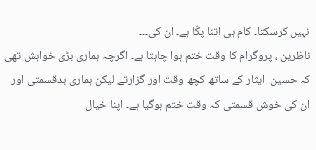نہیں کرسکتا۔ کام ہی اتنا پکّا ہے۔ ان کی۔۔۔
ناظرین ، پروگرام کا وقت ختم ہوا چاہتا ہے۔ اگرچہ ہماری بڑی خواہش تھی کہ حسین  ایثار کے ساتھ کچھ وقت اور گزارتے لیکن ہماری بدقسمتی اور ان کی خوش قسمتی کہ وقت ختم ہوگیا ہے۔ اپنا خیال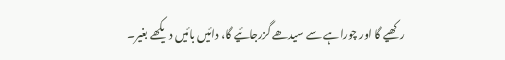رکھیے گا اور چوراہے سے سیدھے گزرجائیے گا، دائیں بائیں دیکھے بغیر۔